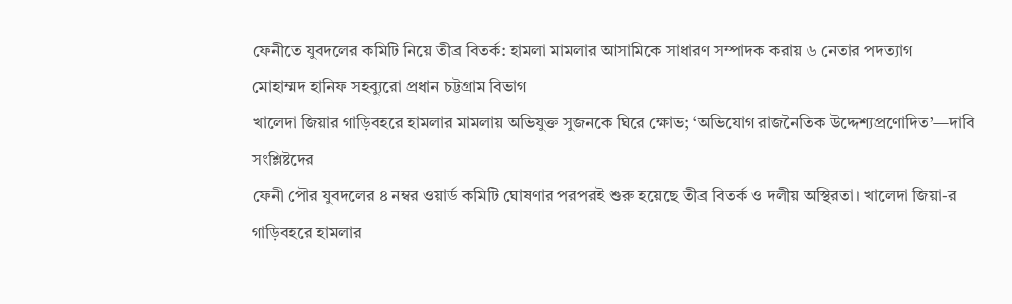ফেনীতে যুবদলের কমিটি নিয়ে তীব্র বিতর্ক: হামলা মামলার আসামিকে সাধারণ সম্পাদক করায় ৬ নেতার পদত্যাগ
মোহাম্মদ হানিফ সহব্যুরো প্রধান চট্টগ্রাম বিভাগ
খালেদা জিয়ার গাড়িবহরে হামলার মামলায় অভিযুক্ত সুজনকে ঘিরে ক্ষোভ; ‘অভিযোগ রাজনৈতিক উদ্দেশ্যপ্রণোদিত’—দাবি সংশ্লিষ্টদের
ফেনী পৌর যুবদলের ৪ নম্বর ওয়ার্ড কমিটি ঘোষণার পরপরই শুরু হয়েছে তীব্র বিতর্ক ও দলীয় অস্থিরতা। খালেদা জিয়া-র গাড়িবহরে হামলার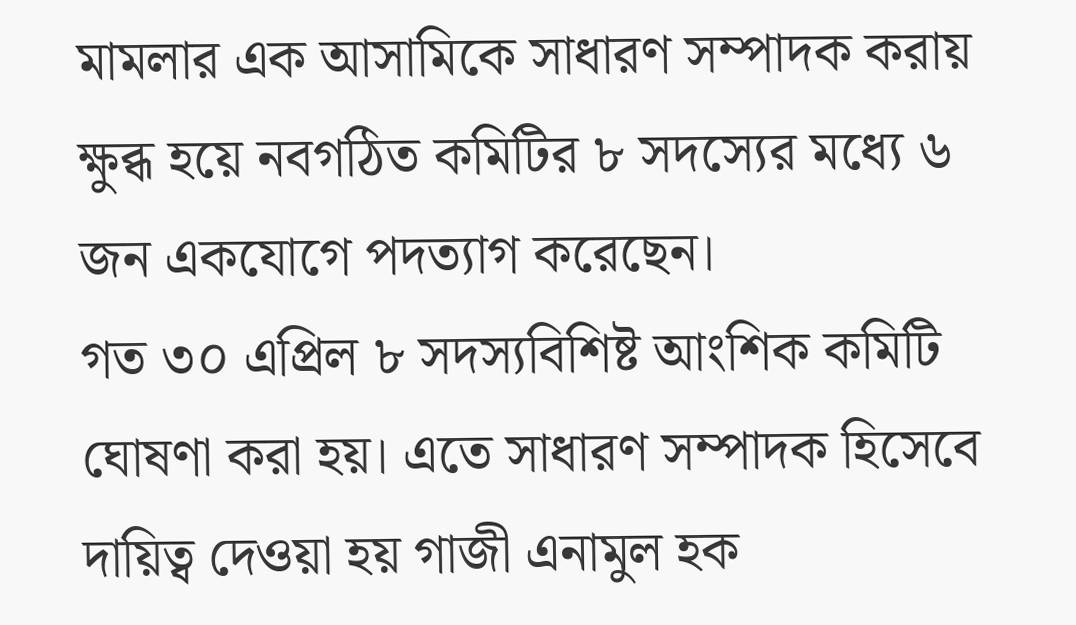মামলার এক আসামিকে সাধারণ সম্পাদক করায় ক্ষুব্ধ হয়ে নবগঠিত কমিটির ৮ সদস্যের মধ্যে ৬ জন একযোগে পদত্যাগ করেছেন।
গত ৩০ এপ্রিল ৮ সদস্যবিশিষ্ট আংশিক কমিটি ঘোষণা করা হয়। এতে সাধারণ সম্পাদক হিসেবে দায়িত্ব দেওয়া হয় গাজী এনামুল হক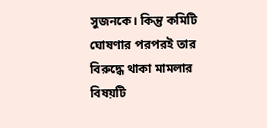সুজনকে। কিন্তু কমিটি ঘোষণার পরপরই তার বিরুদ্ধে থাকা মামলার বিষয়টি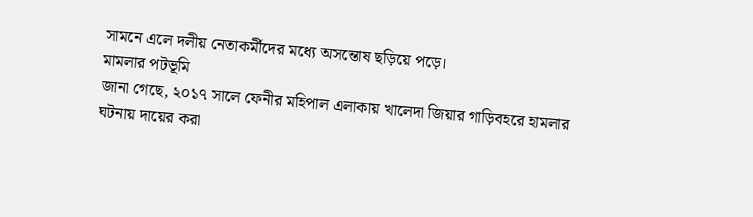সামনে এলে দলীয় নেতাকর্মীদের মধ্যে অসন্তোষ ছড়িয়ে পড়ে।
মামলার পটভূমি
জানা গেছে, ২০১৭ সালে ফেনীর মহিপাল এলাকায় খালেদা জিয়ার গাড়িবহরে হামলার ঘটনায় দায়ের করা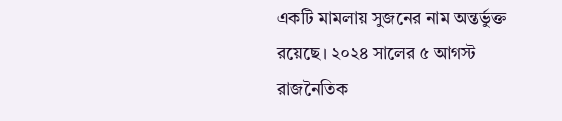একটি মামলায় সুজনের নাম অন্তর্ভুক্ত রয়েছে। ২০২৪ সালের ৫ আগস্ট রাজনৈতিক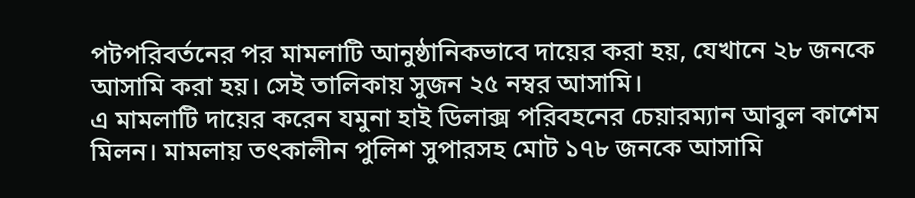পটপরিবর্তনের পর মামলাটি আনুষ্ঠানিকভাবে দায়ের করা হয়, যেখানে ২৮ জনকে আসামি করা হয়। সেই তালিকায় সুজন ২৫ নম্বর আসামি।
এ মামলাটি দায়ের করেন যমুনা হাই ডিলাক্স পরিবহনের চেয়ারম্যান আবুল কাশেম মিলন। মামলায় তৎকালীন পুলিশ সুপারসহ মোট ১৭৮ জনকে আসামি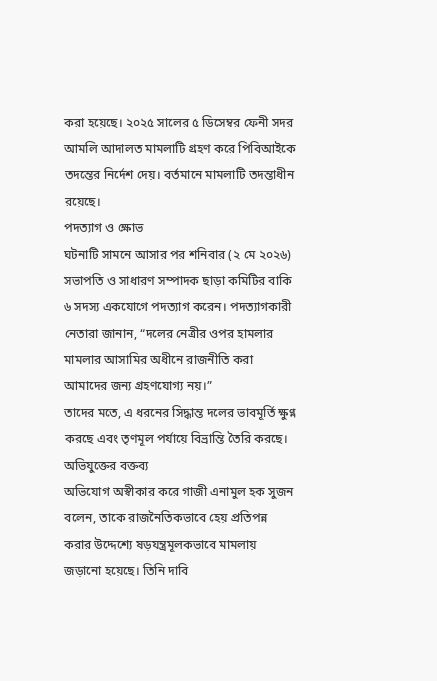করা হয়েছে। ২০২৫ সালের ৫ ডিসেম্বর ফেনী সদর আমলি আদালত মামলাটি গ্রহণ করে পিবিআইকে তদন্তের নির্দেশ দেয়। বর্তমানে মামলাটি তদন্তাধীন রয়েছে।
পদত্যাগ ও ক্ষোভ
ঘটনাটি সামনে আসার পর শনিবার (২ মে ২০২৬) সভাপতি ও সাধারণ সম্পাদক ছাড়া কমিটির বাকি ৬ সদস্য একযোগে পদত্যাগ করেন। পদত্যাগকারী নেতারা জানান, “দলের নেত্রীর ওপর হামলার মামলার আসামির অধীনে রাজনীতি করা আমাদের জন্য গ্রহণযোগ্য নয়।”
তাদের মতে, এ ধরনের সিদ্ধান্ত দলের ভাবমূর্তি ক্ষুণ্ন করছে এবং তৃণমূল পর্যায়ে বিভ্রান্তি তৈরি করছে।
অভিযুক্তের বক্তব্য
অভিযোগ অস্বীকার করে গাজী এনামুল হক সুজন বলেন, তাকে রাজনৈতিকভাবে হেয় প্রতিপন্ন করার উদ্দেশ্যে ষড়যন্ত্রমূলকভাবে মামলায় জড়ানো হয়েছে। তিনি দাবি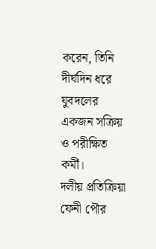করেন, তিনি দীর্ঘদিন ধরে যুবদলের একজন সক্রিয় ও পরীক্ষিত কর্মী।
দলীয় প্রতিক্রিয়া
ফেনী পৌর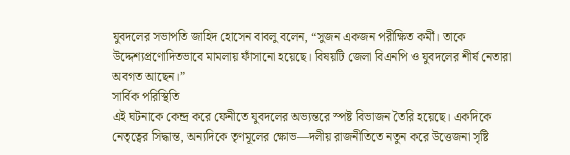যুবদলের সভাপতি জাহিদ হোসেন বাবলু বলেন, “সুজন একজন পরীক্ষিত কর্মী। তাকে উদ্দেশ্যপ্রণোদিতভাবে মামলায় ফাঁসানো হয়েছে। বিষয়টি জেলা বিএনপি ও যুবদলের শীর্ষ নেতারা অবগত আছেন।”
সার্বিক পরিস্থিতি
এই ঘটনাকে কেন্দ্র করে ফেনীতে যুবদলের অভ্যন্তরে স্পষ্ট বিভাজন তৈরি হয়েছে। একদিকে নেতৃত্বের সিদ্ধান্ত, অন্যদিকে তৃণমূলের ক্ষোভ—দলীয় রাজনীতিতে নতুন করে উত্তেজনা সৃষ্টি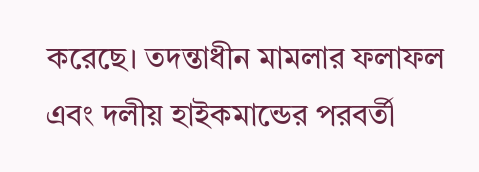করেছে। তদন্তাধীন মামলার ফলাফল এবং দলীয় হাইকমান্ডের পরবর্তী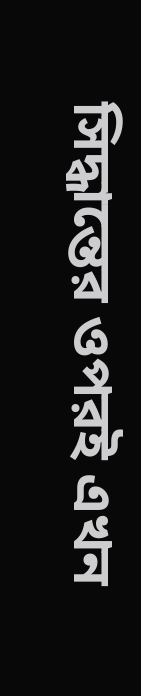সিদ্ধান্তের ওপরই এখন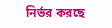নির্ভর করছে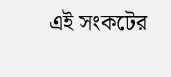এই সংকটের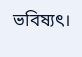ভবিষ্যৎ।